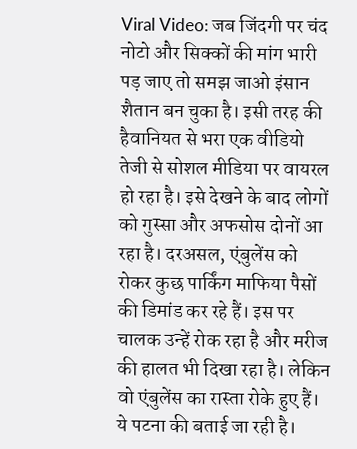Viral Video: जब जिंदगी पर चंद नोटो और सिक्कों की मांग भारी पड़ जाए तो समझ जाओ इंसान शैतान बन चुका है। इसी तरह की हैवानियत से भरा एक वीडियो तेजी से सोशल मीडिया पर वायरल हो रहा है। इसे देखने के बाद लोगों को गुस्सा और अफसोस दोनों आ रहा है। दरअसल, एंबुलेंस को रोकर कुछ पार्किंग माफिया पैसों की डिमांड कर रहे हैं। इस पर चालक उन्हें रोक रहा है और मरीज की हालत भी दिखा रहा है। लेकिन वो एंबुलेंस का रास्ता रोके हुए हैं। ये पटना की बताई जा रही है।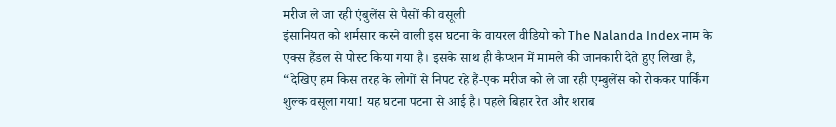मरीज ले जा रही एंबुलेंस से पैसों की वसूली
इंसानियत को शर्मसार करने वाली इस घटना के वायरल वीडियो को The Nalanda Index नाम के एक्स हैंडल से पोस्ट किया गया है। इसके साथ ही कैप्शन में मामले की जानकारी देते हुए लिखा है, “देखिए हम किस तरह के लोगों से निपट रहे हैं-एक मरीज को ले जा रही एम्बुलेंस को रोककर पार्किंग शुल्क वसूला गया! यह घटना पटना से आई है। पहले बिहार रेत और शराब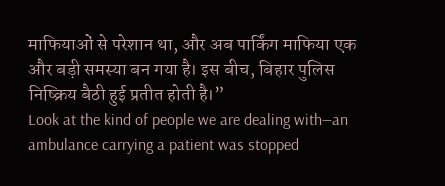माफियाओं से परेशान था, और अब पार्किंग माफिया एक और बड़ी समस्या बन गया है। इस बीच, बिहार पुलिस निष्क्रिय बैठी हुई प्रतीत होती है।”
Look at the kind of people we are dealing with—an ambulance carrying a patient was stopped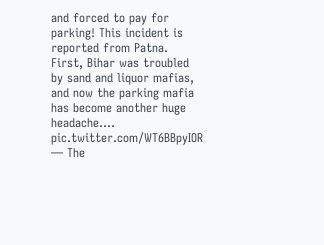and forced to pay for parking! This incident is reported from Patna. First, Bihar was troubled by sand and liquor mafias, and now the parking mafia has become another huge headache.… pic.twitter.com/WT6BBpyIOR
— The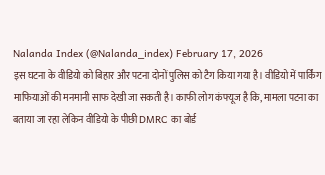Nalanda Index (@Nalanda_index) February 17, 2026
इस घटना के वीडियो को बिहार और पटना दोनों पुलिस को टैग किया गया है। वीडियो में पार्किंग माफियाओं की मनमानी साफ देखी जा सकती है। काफी लोग कंफ्यूज है कि, मामला पटना का बताया जा रहा लेकिन वीडियो के पीछी DMRC का बोर्ड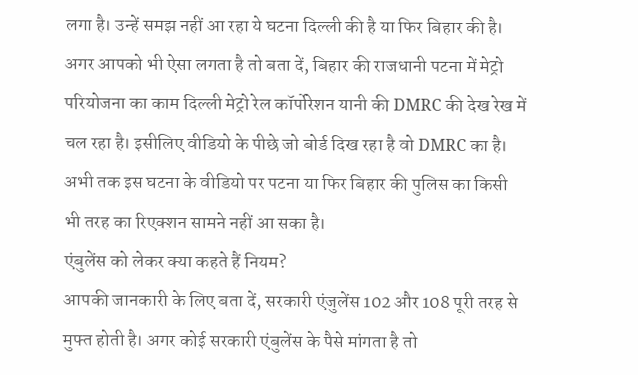लगा है। उन्हें समझ नहीं आ रहा ये घटना दिल्ली की है या फिर बिहार की है। अगर आपको भी ऐसा लगता है तो बता दें, बिहार की राजधानी पटना में मेट्रो परियोजना का काम दिल्ली मेट्रो रेल कॉर्पोरेशन यानी की DMRC की देख रेख में चल रहा है। इसीलिए वीडियो के पीछे जो बोर्ड दिख रहा है वो DMRC का है। अभी तक इस घटना के वीडियो पर पटना या फिर बिहार की पुलिस का किसी भी तरह का रिएक्शन सामने नहीं आ सका है।
एंबुलेंस को लेकर क्या कहते हैं नियम?
आपकी जानकारी के लिए बता दें, सरकारी एंजुलेंस 102 और 108 पूरी तरह से मुफ्त होती है। अगर कोई सरकारी एंबुलेंस के पैसे मांगता है तो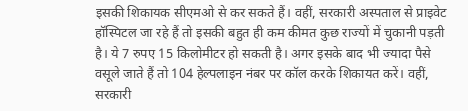इसकी शिकायक सीएमओ से कर सकते हैं। वहीं, सरकारी अस्पताल से प्राइवेट हॉस्पिटल जा रहे हैं तो इसकी बहुत ही कम कीमत कुछ राज्यों में चुकानी पड़ती है। ये 7 रुपए 15 किलोमीटर हो सकती है। अगर इसके बाद भी ज्यादा पैसे वसूले जाते हैं तो 104 हेल्पलाइन नंबर पर कॉल करके शिकायत करें। वहीं, सरकारी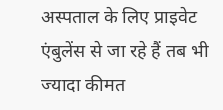अस्पताल के लिए प्राइवेट एंबुलेंस से जा रहे हैं तब भी ज्यादा कीमत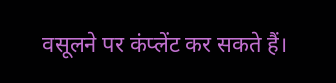वसूलने पर कंप्लेंट कर सकते हैं।